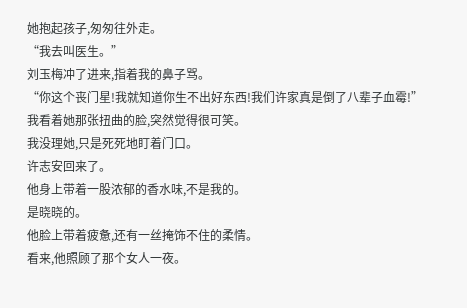她抱起孩子,匆匆往外走。
“我去叫医生。”
刘玉梅冲了进来,指着我的鼻子骂。
“你这个丧门星!我就知道你生不出好东西!我们许家真是倒了八辈子血霉!”
我看着她那张扭曲的脸,突然觉得很可笑。
我没理她,只是死死地盯着门口。
许志安回来了。
他身上带着一股浓郁的香水味,不是我的。
是晓晓的。
他脸上带着疲惫,还有一丝掩饰不住的柔情。
看来,他照顾了那个女人一夜。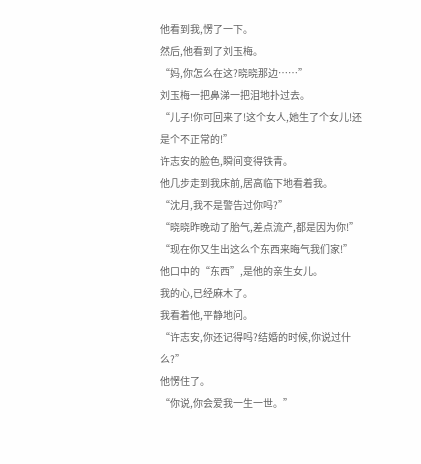他看到我,愣了一下。
然后,他看到了刘玉梅。
“妈,你怎么在这?晓晓那边……”
刘玉梅一把鼻涕一把泪地扑过去。
“儿子!你可回来了!这个女人,她生了个女儿!还是个不正常的!”
许志安的脸色,瞬间变得铁青。
他几步走到我床前,居高临下地看着我。
“沈月,我不是警告过你吗?”
“晓晓昨晚动了胎气,差点流产,都是因为你!”
“现在你又生出这么个东西来晦气我们家!”
他口中的“东西”,是他的亲生女儿。
我的心,已经麻木了。
我看着他,平静地问。
“许志安,你还记得吗?结婚的时候,你说过什么?”
他愣住了。
“你说,你会爱我一生一世。”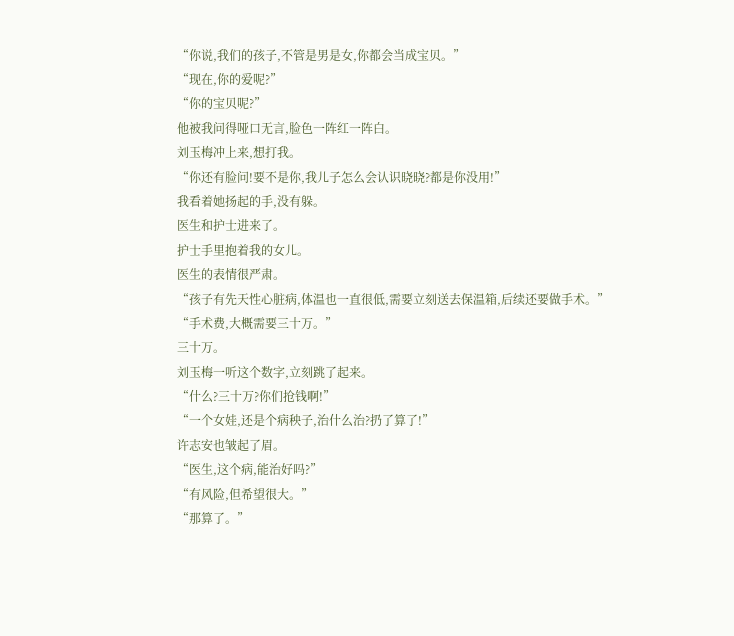“你说,我们的孩子,不管是男是女,你都会当成宝贝。”
“现在,你的爱呢?”
“你的宝贝呢?”
他被我问得哑口无言,脸色一阵红一阵白。
刘玉梅冲上来,想打我。
“你还有脸问!要不是你,我儿子怎么会认识晓晓?都是你没用!”
我看着她扬起的手,没有躲。
医生和护士进来了。
护士手里抱着我的女儿。
医生的表情很严肃。
“孩子有先天性心脏病,体温也一直很低,需要立刻送去保温箱,后续还要做手术。”
“手术费,大概需要三十万。”
三十万。
刘玉梅一听这个数字,立刻跳了起来。
“什么?三十万?你们抢钱啊!”
“一个女娃,还是个病秧子,治什么治?扔了算了!”
许志安也皱起了眉。
“医生,这个病,能治好吗?”
“有风险,但希望很大。”
“那算了。”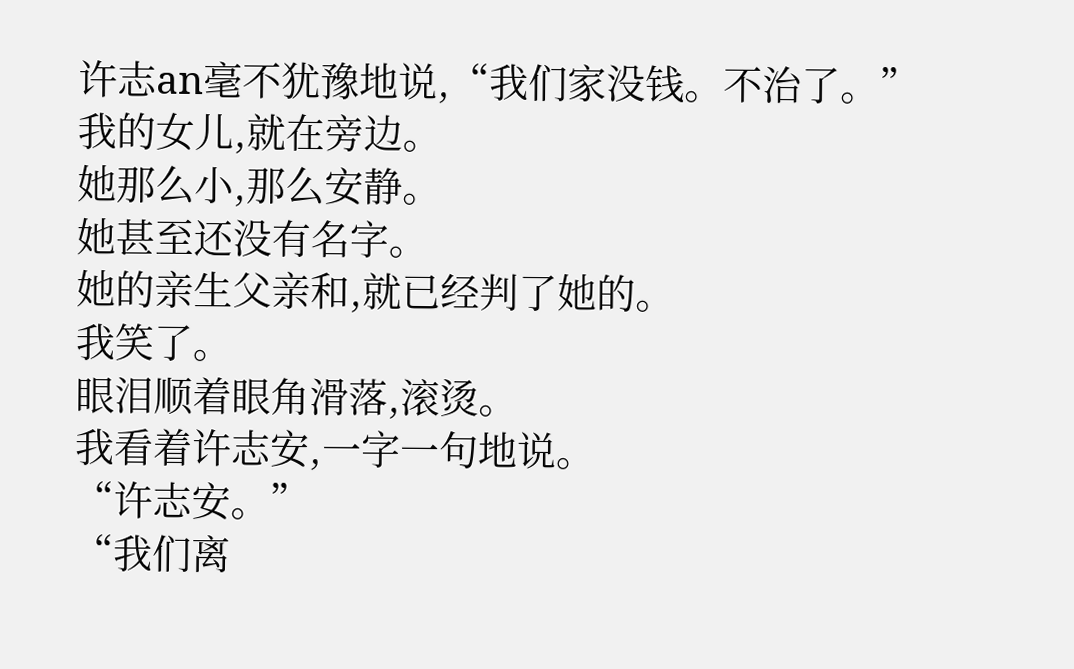许志an毫不犹豫地说,“我们家没钱。不治了。”
我的女儿,就在旁边。
她那么小,那么安静。
她甚至还没有名字。
她的亲生父亲和,就已经判了她的。
我笑了。
眼泪顺着眼角滑落,滚烫。
我看着许志安,一字一句地说。
“许志安。”
“我们离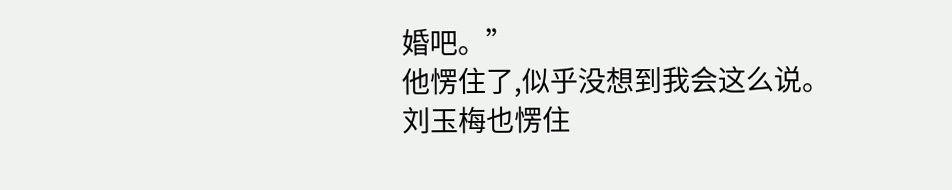婚吧。”
他愣住了,似乎没想到我会这么说。
刘玉梅也愣住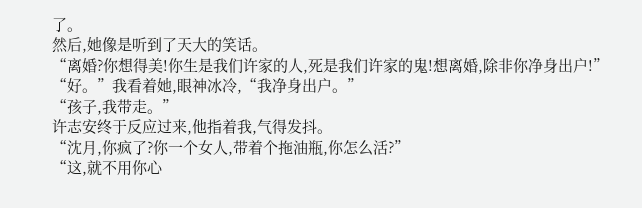了。
然后,她像是听到了天大的笑话。
“离婚?你想得美!你生是我们许家的人,死是我们许家的鬼!想离婚,除非你净身出户!”
“好。”我看着她,眼神冰冷,“我净身出户。”
“孩子,我带走。”
许志安终于反应过来,他指着我,气得发抖。
“沈月,你疯了?你一个女人,带着个拖油瓶,你怎么活?”
“这,就不用你心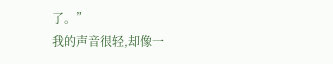了。”
我的声音很轻,却像一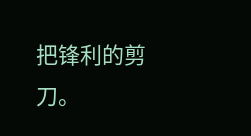把锋利的剪刀。